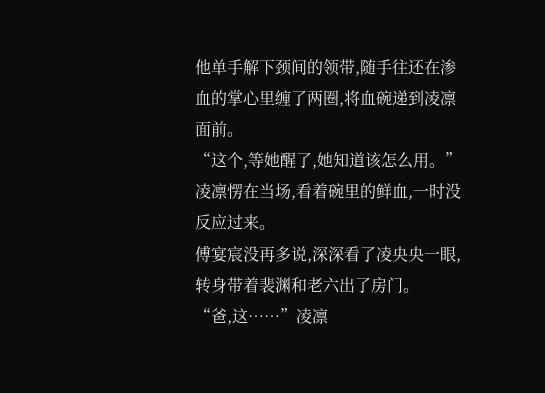他单手解下颈间的领带,随手往还在渗血的掌心里缠了两圈,将血碗递到凌凛面前。
“这个,等她醒了,她知道该怎么用。”
凌凛愣在当场,看着碗里的鲜血,一时没反应过来。
傅宴宸没再多说,深深看了凌央央一眼,转身带着裴渊和老六出了房门。
“爸,这……”凌凛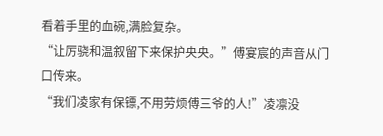看着手里的血碗,满脸复杂。
“让厉骁和温叙留下来保护央央。”傅宴宸的声音从门口传来。
“我们凌家有保镖,不用劳烦傅三爷的人!”凌凛没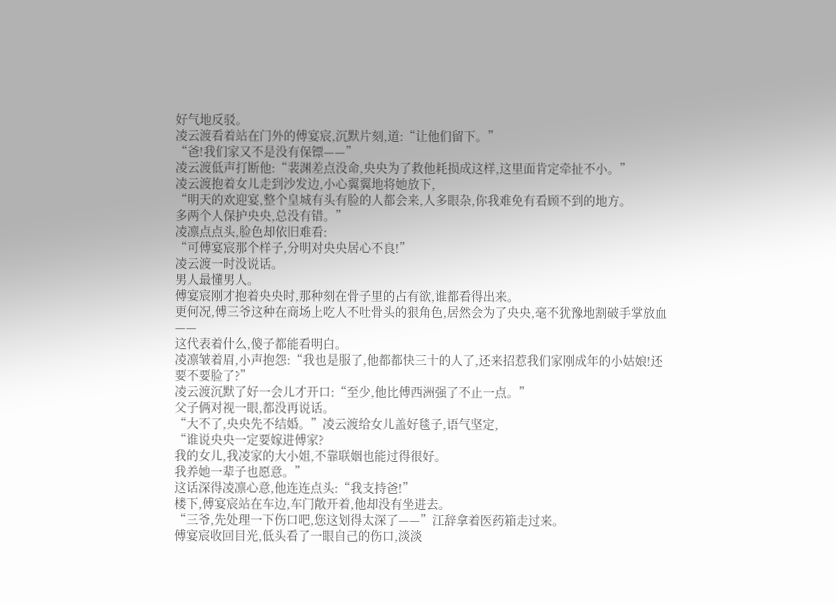好气地反驳。
凌云渡看着站在门外的傅宴宸,沉默片刻,道:“让他们留下。”
“爸!我们家又不是没有保镖——”
凌云渡低声打断他:“裴渊差点没命,央央为了救他耗损成这样,这里面肯定牵扯不小。”
凌云渡抱着女儿走到沙发边,小心翼翼地将她放下,
“明天的欢迎宴,整个皇城有头有脸的人都会来,人多眼杂,你我难免有看顾不到的地方。
多两个人保护央央,总没有错。”
凌凛点点头,脸色却依旧难看:
“可傅宴宸那个样子,分明对央央居心不良!”
凌云渡一时没说话。
男人最懂男人。
傅宴宸刚才抱着央央时,那种刻在骨子里的占有欲,谁都看得出来。
更何况,傅三爷这种在商场上吃人不吐骨头的狠角色,居然会为了央央,毫不犹豫地割破手掌放血——
这代表着什么,傻子都能看明白。
凌凛皱着眉,小声抱怨:“我也是服了,他都都快三十的人了,还来招惹我们家刚成年的小姑娘!还要不要脸了?”
凌云渡沉默了好一会儿才开口:“至少,他比傅西洲强了不止一点。”
父子俩对视一眼,都没再说话。
“大不了,央央先不结婚。”凌云渡给女儿盖好毯子,语气坚定,
“谁说央央一定要嫁进傅家?
我的女儿,我凌家的大小姐,不靠联姻也能过得很好。
我养她一辈子也愿意。”
这话深得凌凛心意,他连连点头:“我支持爸!”
楼下,傅宴宸站在车边,车门敞开着,他却没有坐进去。
“三爷,先处理一下伤口吧,您这划得太深了——”江辞拿着医药箱走过来。
傅宴宸收回目光,低头看了一眼自己的伤口,淡淡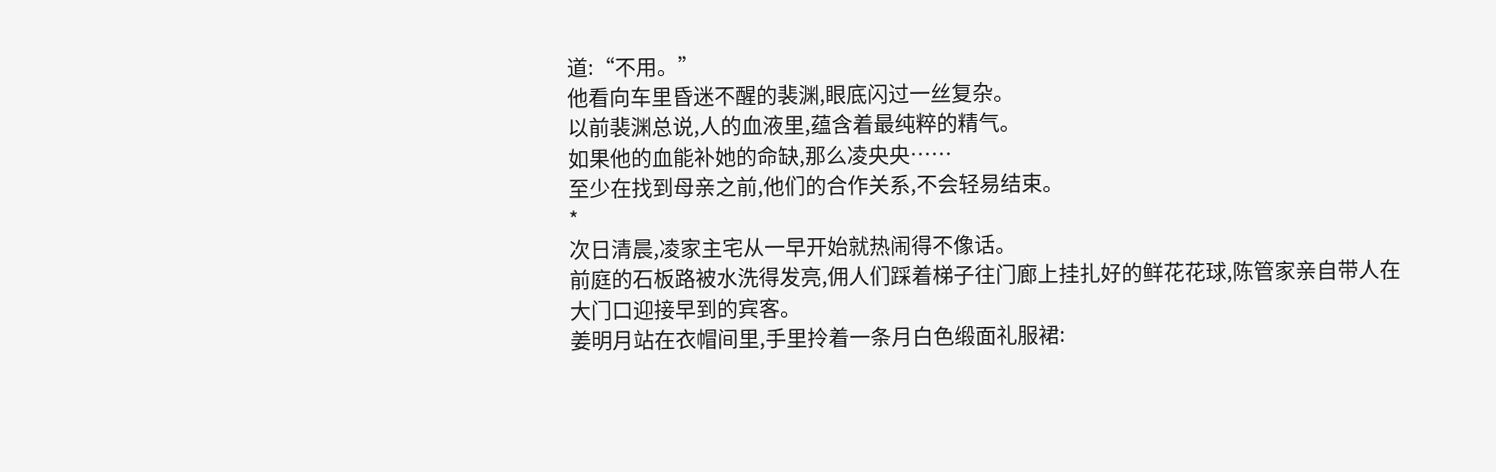道:“不用。”
他看向车里昏迷不醒的裴渊,眼底闪过一丝复杂。
以前裴渊总说,人的血液里,蕴含着最纯粹的精气。
如果他的血能补她的命缺,那么凌央央……
至少在找到母亲之前,他们的合作关系,不会轻易结束。
*
次日清晨,凌家主宅从一早开始就热闹得不像话。
前庭的石板路被水洗得发亮,佣人们踩着梯子往门廊上挂扎好的鲜花花球,陈管家亲自带人在大门口迎接早到的宾客。
姜明月站在衣帽间里,手里拎着一条月白色缎面礼服裙: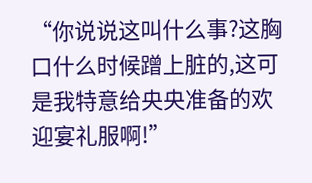“你说说这叫什么事?这胸口什么时候蹭上脏的,这可是我特意给央央准备的欢迎宴礼服啊!”